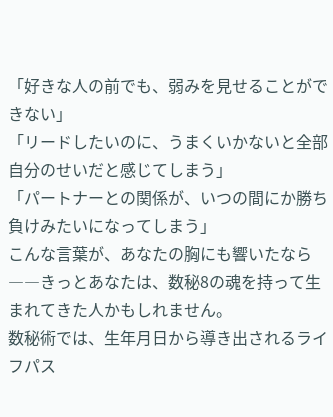「好きな人の前でも、弱みを見せることができない」
「リードしたいのに、うまくいかないと全部自分のせいだと感じてしまう」
「パートナーとの関係が、いつの間にか勝ち負けみたいになってしまう」
こんな言葉が、あなたの胸にも響いたなら――きっとあなたは、数秘8の魂を持って生まれてきた人かもしれません。
数秘術では、生年月日から導き出されるライフパス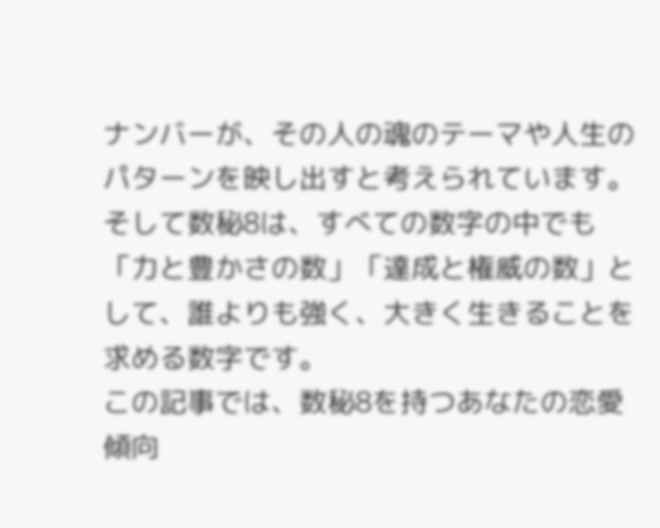ナンバーが、その人の魂のテーマや人生のパターンを映し出すと考えられています。そして数秘8は、すべての数字の中でも「力と豊かさの数」「達成と権威の数」として、誰よりも強く、大きく生きることを求める数字です。
この記事では、数秘8を持つあなたの恋愛傾向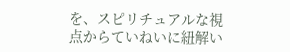を、スピリチュアルな視点からていねいに紐解い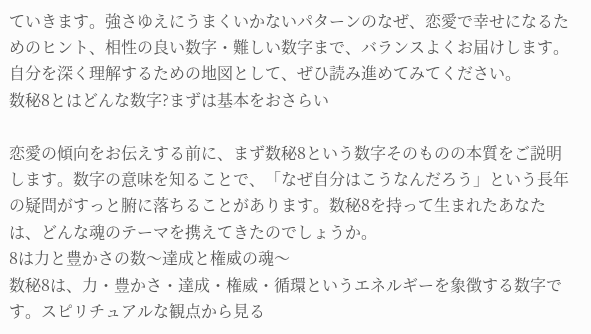ていきます。強さゆえにうまくいかないパターンのなぜ、恋愛で幸せになるためのヒント、相性の良い数字・難しい数字まで、バランスよくお届けします。
自分を深く理解するための地図として、ぜひ読み進めてみてください。
数秘8とはどんな数字?まずは基本をおさらい

恋愛の傾向をお伝えする前に、まず数秘8という数字そのものの本質をご説明します。数字の意味を知ることで、「なぜ自分はこうなんだろう」という長年の疑問がすっと腑に落ちることがあります。数秘8を持って生まれたあなたは、どんな魂のテーマを携えてきたのでしょうか。
8は力と豊かさの数〜達成と権威の魂〜
数秘8は、力・豊かさ・達成・権威・循環というエネルギーを象徴する数字です。スピリチュアルな観点から見る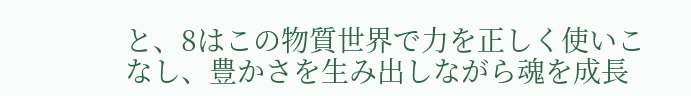と、8はこの物質世界で力を正しく使いこなし、豊かさを生み出しながら魂を成長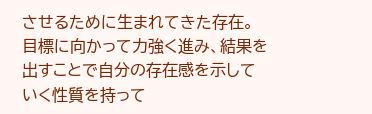させるために生まれてきた存在。目標に向かって力強く進み、結果を出すことで自分の存在感を示していく性質を持って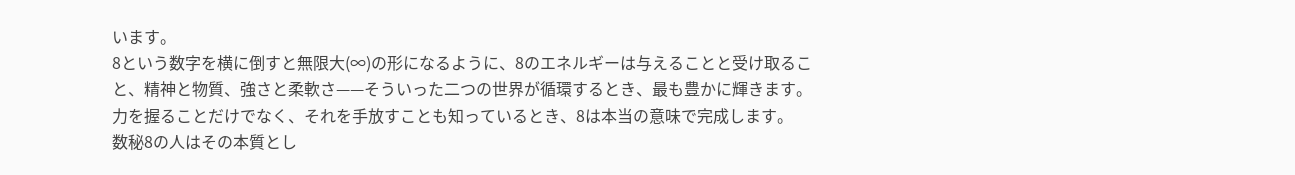います。
8という数字を横に倒すと無限大(∞)の形になるように、8のエネルギーは与えることと受け取ること、精神と物質、強さと柔軟さ——そういった二つの世界が循環するとき、最も豊かに輝きます。力を握ることだけでなく、それを手放すことも知っているとき、8は本当の意味で完成します。
数秘8の人はその本質とし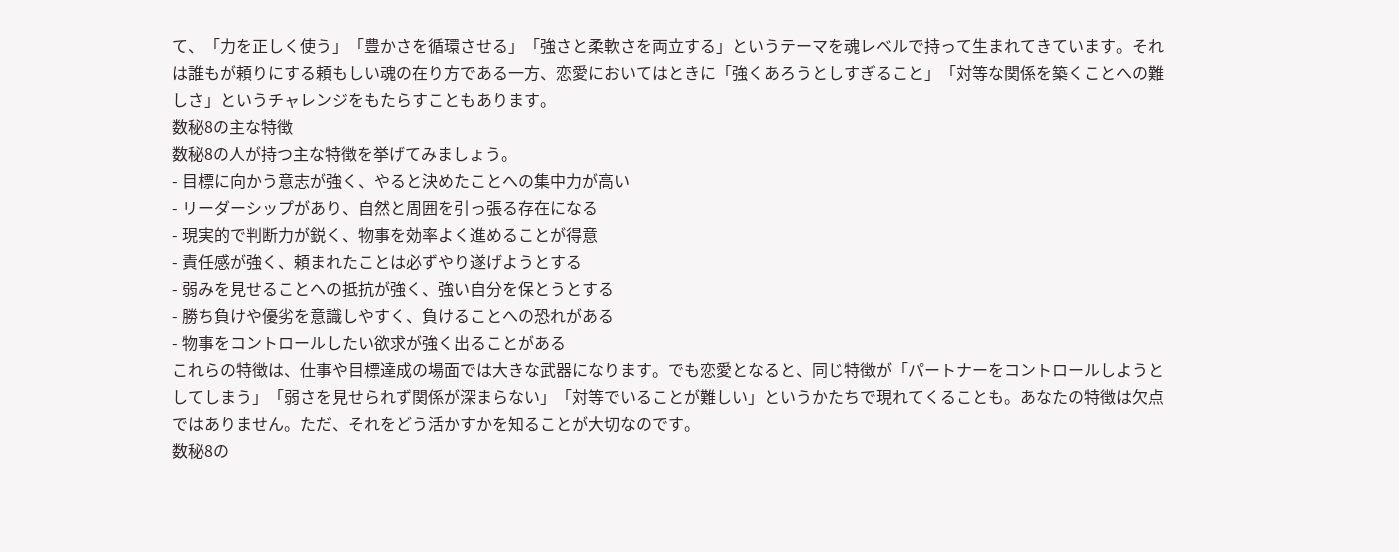て、「力を正しく使う」「豊かさを循環させる」「強さと柔軟さを両立する」というテーマを魂レベルで持って生まれてきています。それは誰もが頼りにする頼もしい魂の在り方である一方、恋愛においてはときに「強くあろうとしすぎること」「対等な関係を築くことへの難しさ」というチャレンジをもたらすこともあります。
数秘8の主な特徴
数秘8の人が持つ主な特徴を挙げてみましょう。
- 目標に向かう意志が強く、やると決めたことへの集中力が高い
- リーダーシップがあり、自然と周囲を引っ張る存在になる
- 現実的で判断力が鋭く、物事を効率よく進めることが得意
- 責任感が強く、頼まれたことは必ずやり遂げようとする
- 弱みを見せることへの抵抗が強く、強い自分を保とうとする
- 勝ち負けや優劣を意識しやすく、負けることへの恐れがある
- 物事をコントロールしたい欲求が強く出ることがある
これらの特徴は、仕事や目標達成の場面では大きな武器になります。でも恋愛となると、同じ特徴が「パートナーをコントロールしようとしてしまう」「弱さを見せられず関係が深まらない」「対等でいることが難しい」というかたちで現れてくることも。あなたの特徴は欠点ではありません。ただ、それをどう活かすかを知ることが大切なのです。
数秘8の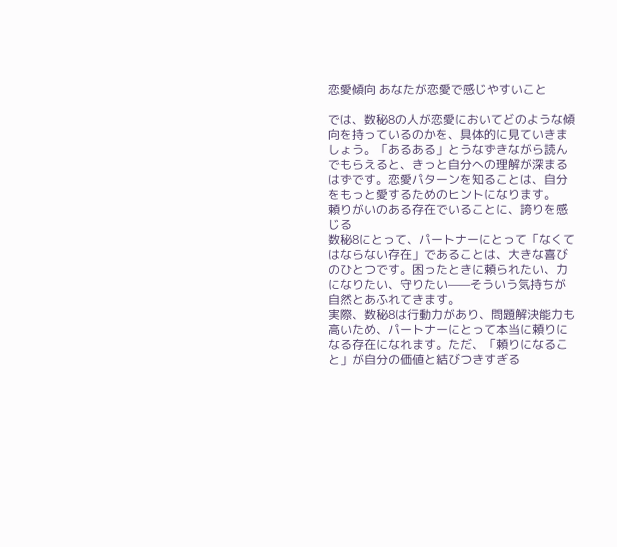恋愛傾向 あなたが恋愛で感じやすいこと

では、数秘8の人が恋愛においてどのような傾向を持っているのかを、具体的に見ていきましょう。「あるある」とうなずきながら読んでもらえると、きっと自分への理解が深まるはずです。恋愛パターンを知ることは、自分をもっと愛するためのヒントになります。
頼りがいのある存在でいることに、誇りを感じる
数秘8にとって、パートナーにとって「なくてはならない存在」であることは、大きな喜びのひとつです。困ったときに頼られたい、力になりたい、守りたい——そういう気持ちが自然とあふれてきます。
実際、数秘8は行動力があり、問題解決能力も高いため、パートナーにとって本当に頼りになる存在になれます。ただ、「頼りになること」が自分の価値と結びつきすぎる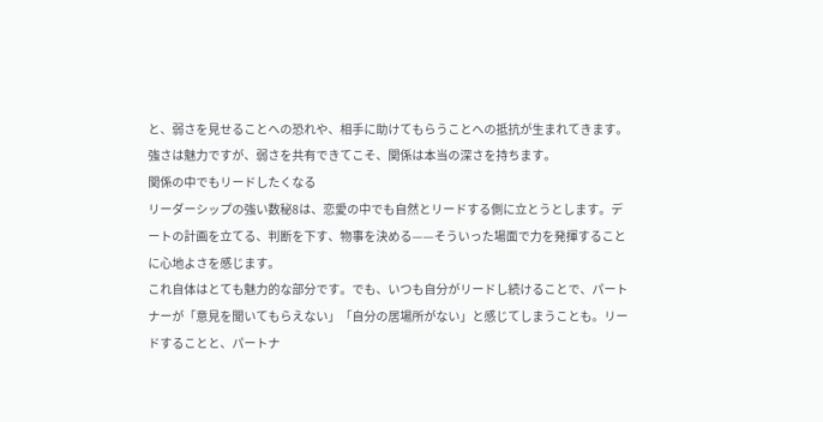と、弱さを見せることへの恐れや、相手に助けてもらうことへの抵抗が生まれてきます。強さは魅力ですが、弱さを共有できてこそ、関係は本当の深さを持ちます。
関係の中でもリードしたくなる
リーダーシップの強い数秘8は、恋愛の中でも自然とリードする側に立とうとします。デートの計画を立てる、判断を下す、物事を決める——そういった場面で力を発揮することに心地よさを感じます。
これ自体はとても魅力的な部分です。でも、いつも自分がリードし続けることで、パートナーが「意見を聞いてもらえない」「自分の居場所がない」と感じてしまうことも。リードすることと、パートナ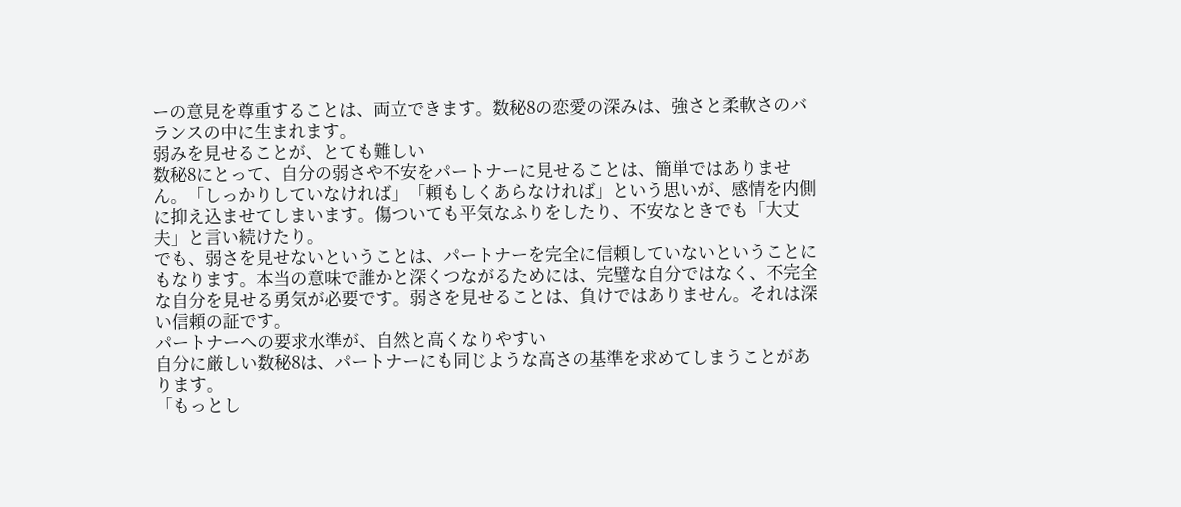ーの意見を尊重することは、両立できます。数秘8の恋愛の深みは、強さと柔軟さのバランスの中に生まれます。
弱みを見せることが、とても難しい
数秘8にとって、自分の弱さや不安をパートナーに見せることは、簡単ではありません。「しっかりしていなければ」「頼もしくあらなければ」という思いが、感情を内側に抑え込ませてしまいます。傷ついても平気なふりをしたり、不安なときでも「大丈夫」と言い続けたり。
でも、弱さを見せないということは、パートナーを完全に信頼していないということにもなります。本当の意味で誰かと深くつながるためには、完璧な自分ではなく、不完全な自分を見せる勇気が必要です。弱さを見せることは、負けではありません。それは深い信頼の証です。
パートナーへの要求水準が、自然と高くなりやすい
自分に厳しい数秘8は、パートナーにも同じような高さの基準を求めてしまうことがあります。
「もっとし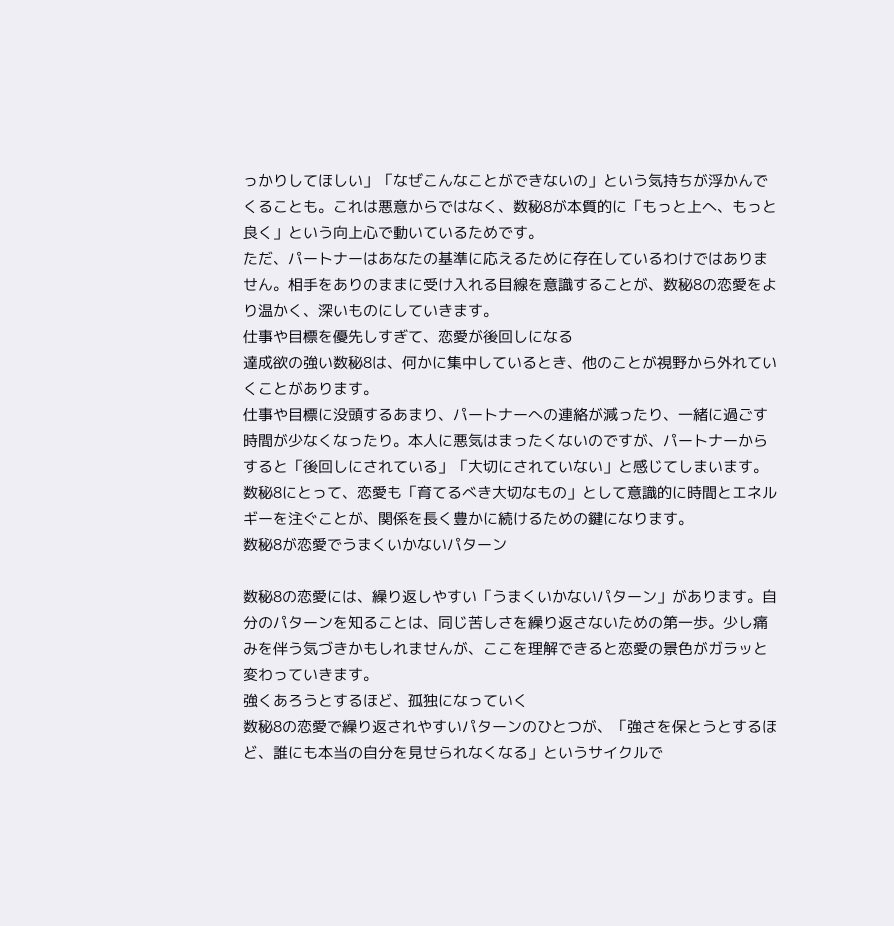っかりしてほしい」「なぜこんなことができないの」という気持ちが浮かんでくることも。これは悪意からではなく、数秘8が本質的に「もっと上へ、もっと良く」という向上心で動いているためです。
ただ、パートナーはあなたの基準に応えるために存在しているわけではありません。相手をありのままに受け入れる目線を意識することが、数秘8の恋愛をより温かく、深いものにしていきます。
仕事や目標を優先しすぎて、恋愛が後回しになる
達成欲の強い数秘8は、何かに集中しているとき、他のことが視野から外れていくことがあります。
仕事や目標に没頭するあまり、パートナーへの連絡が減ったり、一緒に過ごす時間が少なくなったり。本人に悪気はまったくないのですが、パートナーからすると「後回しにされている」「大切にされていない」と感じてしまいます。
数秘8にとって、恋愛も「育てるべき大切なもの」として意識的に時間とエネルギーを注ぐことが、関係を長く豊かに続けるための鍵になります。
数秘8が恋愛でうまくいかないパターン

数秘8の恋愛には、繰り返しやすい「うまくいかないパターン」があります。自分のパターンを知ることは、同じ苦しさを繰り返さないための第一歩。少し痛みを伴う気づきかもしれませんが、ここを理解できると恋愛の景色がガラッと変わっていきます。
強くあろうとするほど、孤独になっていく
数秘8の恋愛で繰り返されやすいパターンのひとつが、「強さを保とうとするほど、誰にも本当の自分を見せられなくなる」というサイクルで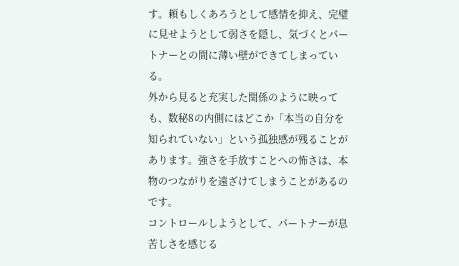す。頼もしくあろうとして感情を抑え、完璧に見せようとして弱さを隠し、気づくとパートナーとの間に薄い壁ができてしまっている。
外から見ると充実した関係のように映っても、数秘8の内側にはどこか「本当の自分を知られていない」という孤独感が残ることがあります。強さを手放すことへの怖さは、本物のつながりを遠ざけてしまうことがあるのです。
コントロールしようとして、パートナーが息苦しさを感じる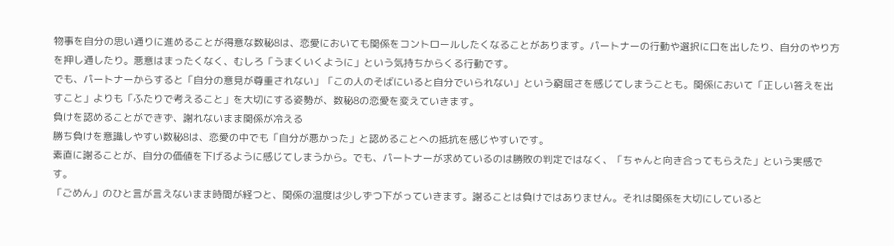物事を自分の思い通りに進めることが得意な数秘8は、恋愛においても関係をコントロールしたくなることがあります。パートナーの行動や選択に口を出したり、自分のやり方を押し通したり。悪意はまったくなく、むしろ「うまくいくように」という気持ちからくる行動です。
でも、パートナーからすると「自分の意見が尊重されない」「この人のそばにいると自分でいられない」という窮屈さを感じてしまうことも。関係において「正しい答えを出すこと」よりも「ふたりで考えること」を大切にする姿勢が、数秘8の恋愛を変えていきます。
負けを認めることができず、謝れないまま関係が冷える
勝ち負けを意識しやすい数秘8は、恋愛の中でも「自分が悪かった」と認めることへの抵抗を感じやすいです。
素直に謝ることが、自分の価値を下げるように感じてしまうから。でも、パートナーが求めているのは勝敗の判定ではなく、「ちゃんと向き合ってもらえた」という実感です。
「ごめん」のひと言が言えないまま時間が経つと、関係の温度は少しずつ下がっていきます。謝ることは負けではありません。それは関係を大切にしていると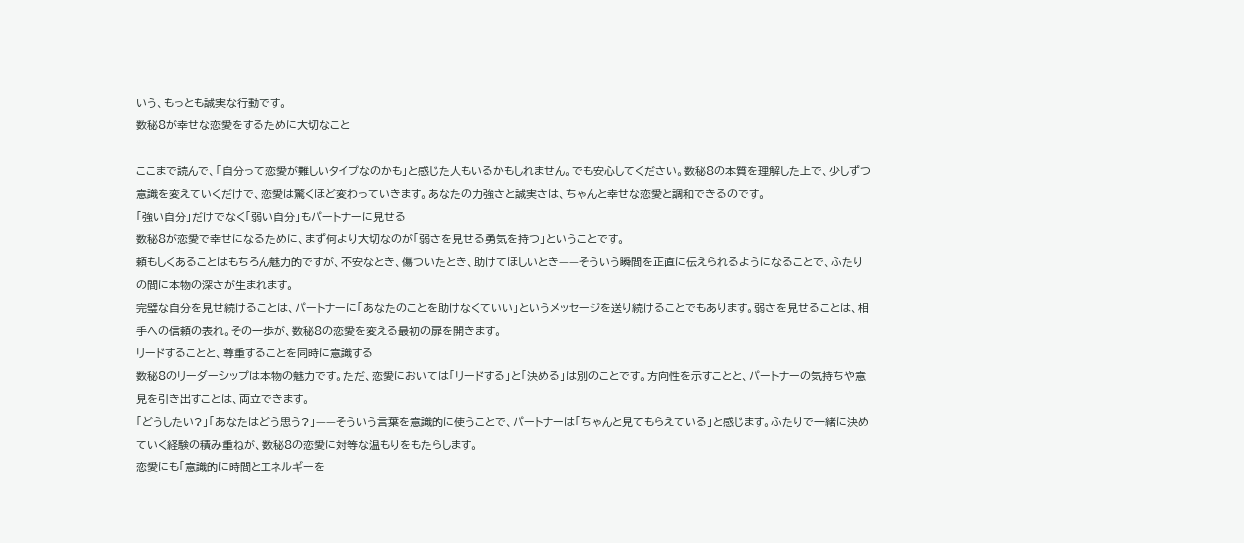いう、もっとも誠実な行動です。
数秘8が幸せな恋愛をするために大切なこと

ここまで読んで、「自分って恋愛が難しいタイプなのかも」と感じた人もいるかもしれません。でも安心してください。数秘8の本質を理解した上で、少しずつ意識を変えていくだけで、恋愛は驚くほど変わっていきます。あなたの力強さと誠実さは、ちゃんと幸せな恋愛と調和できるのです。
「強い自分」だけでなく「弱い自分」もパートナーに見せる
数秘8が恋愛で幸せになるために、まず何より大切なのが「弱さを見せる勇気を持つ」ということです。
頼もしくあることはもちろん魅力的ですが、不安なとき、傷ついたとき、助けてほしいとき——そういう瞬間を正直に伝えられるようになることで、ふたりの間に本物の深さが生まれます。
完璧な自分を見せ続けることは、パートナーに「あなたのことを助けなくていい」というメッセージを送り続けることでもあります。弱さを見せることは、相手への信頼の表れ。その一歩が、数秘8の恋愛を変える最初の扉を開きます。
リードすることと、尊重することを同時に意識する
数秘8のリーダーシップは本物の魅力です。ただ、恋愛においては「リードする」と「決める」は別のことです。方向性を示すことと、パートナーの気持ちや意見を引き出すことは、両立できます。
「どうしたい?」「あなたはどう思う?」——そういう言葉を意識的に使うことで、パートナーは「ちゃんと見てもらえている」と感じます。ふたりで一緒に決めていく経験の積み重ねが、数秘8の恋愛に対等な温もりをもたらします。
恋愛にも「意識的に時間とエネルギーを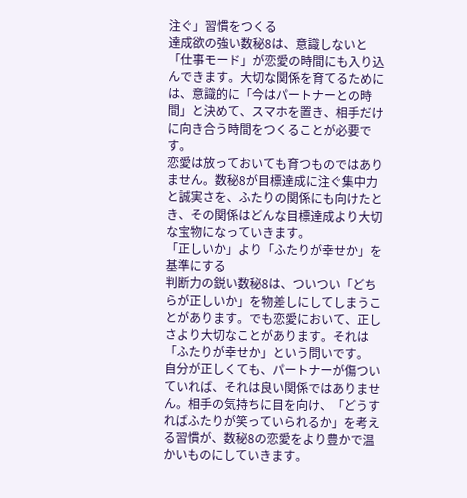注ぐ」習慣をつくる
達成欲の強い数秘8は、意識しないと「仕事モード」が恋愛の時間にも入り込んできます。大切な関係を育てるためには、意識的に「今はパートナーとの時間」と決めて、スマホを置き、相手だけに向き合う時間をつくることが必要です。
恋愛は放っておいても育つものではありません。数秘8が目標達成に注ぐ集中力と誠実さを、ふたりの関係にも向けたとき、その関係はどんな目標達成より大切な宝物になっていきます。
「正しいか」より「ふたりが幸せか」を基準にする
判断力の鋭い数秘8は、ついつい「どちらが正しいか」を物差しにしてしまうことがあります。でも恋愛において、正しさより大切なことがあります。それは「ふたりが幸せか」という問いです。
自分が正しくても、パートナーが傷ついていれば、それは良い関係ではありません。相手の気持ちに目を向け、「どうすればふたりが笑っていられるか」を考える習慣が、数秘8の恋愛をより豊かで温かいものにしていきます。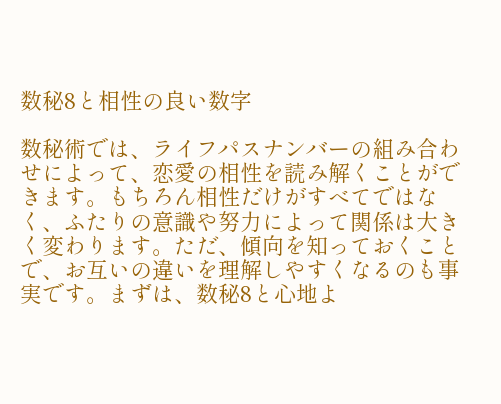数秘8と相性の良い数字

数秘術では、ライフパスナンバーの組み合わせによって、恋愛の相性を読み解くことができます。もちろん相性だけがすべてではなく、ふたりの意識や努力によって関係は大きく変わります。ただ、傾向を知っておくことで、お互いの違いを理解しやすくなるのも事実です。まずは、数秘8と心地よ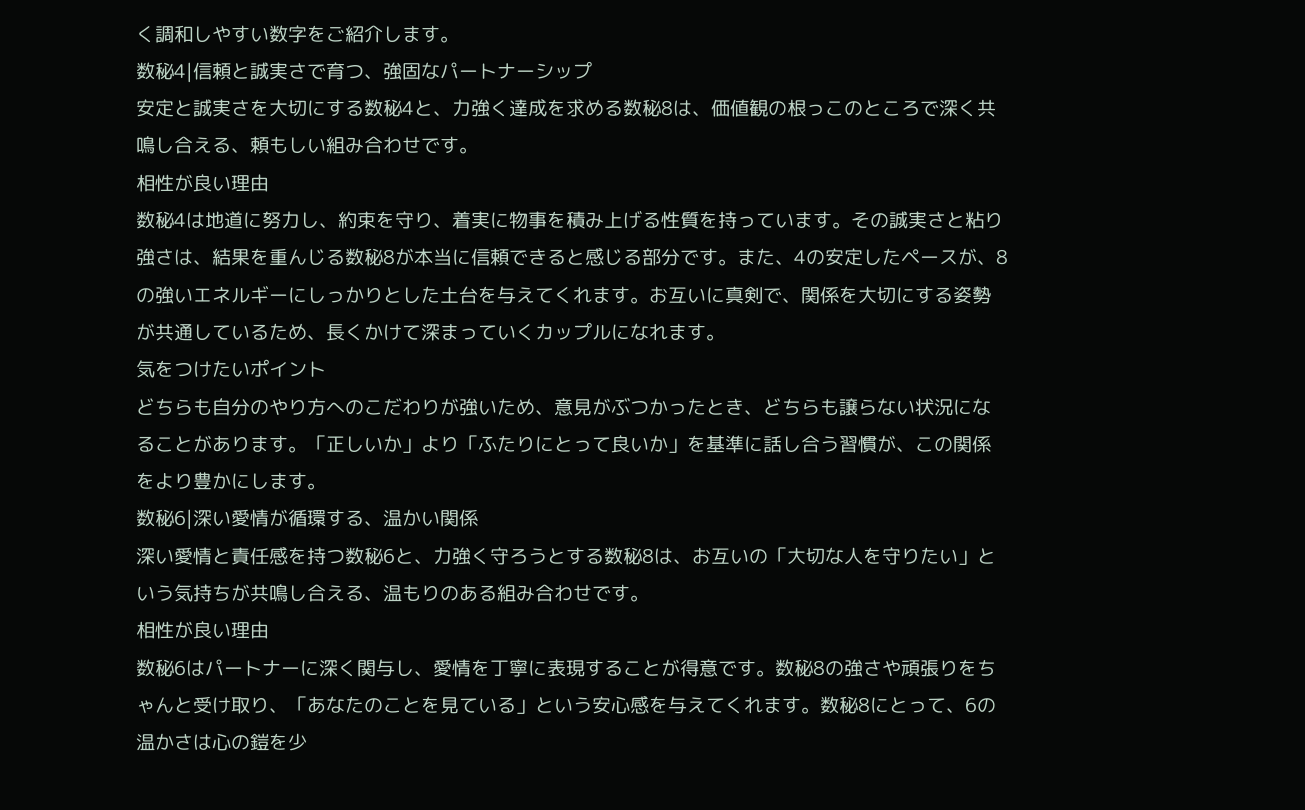く調和しやすい数字をご紹介します。
数秘4|信頼と誠実さで育つ、強固なパートナーシップ
安定と誠実さを大切にする数秘4と、力強く達成を求める数秘8は、価値観の根っこのところで深く共鳴し合える、頼もしい組み合わせです。
相性が良い理由
数秘4は地道に努力し、約束を守り、着実に物事を積み上げる性質を持っています。その誠実さと粘り強さは、結果を重んじる数秘8が本当に信頼できると感じる部分です。また、4の安定したペースが、8の強いエネルギーにしっかりとした土台を与えてくれます。お互いに真剣で、関係を大切にする姿勢が共通しているため、長くかけて深まっていくカップルになれます。
気をつけたいポイント
どちらも自分のやり方へのこだわりが強いため、意見がぶつかったとき、どちらも譲らない状況になることがあります。「正しいか」より「ふたりにとって良いか」を基準に話し合う習慣が、この関係をより豊かにします。
数秘6|深い愛情が循環する、温かい関係
深い愛情と責任感を持つ数秘6と、力強く守ろうとする数秘8は、お互いの「大切な人を守りたい」という気持ちが共鳴し合える、温もりのある組み合わせです。
相性が良い理由
数秘6はパートナーに深く関与し、愛情を丁寧に表現することが得意です。数秘8の強さや頑張りをちゃんと受け取り、「あなたのことを見ている」という安心感を与えてくれます。数秘8にとって、6の温かさは心の鎧を少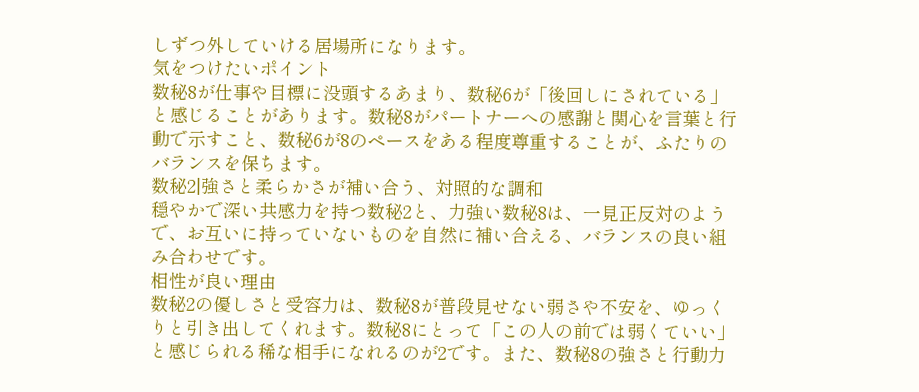しずつ外していける居場所になります。
気をつけたいポイント
数秘8が仕事や目標に没頭するあまり、数秘6が「後回しにされている」と感じることがあります。数秘8がパートナーへの感謝と関心を言葉と行動で示すこと、数秘6が8のペースをある程度尊重することが、ふたりのバランスを保ちます。
数秘2|強さと柔らかさが補い合う、対照的な調和
穏やかで深い共感力を持つ数秘2と、力強い数秘8は、一見正反対のようで、お互いに持っていないものを自然に補い合える、バランスの良い組み合わせです。
相性が良い理由
数秘2の優しさと受容力は、数秘8が普段見せない弱さや不安を、ゆっくりと引き出してくれます。数秘8にとって「この人の前では弱くていい」と感じられる稀な相手になれるのが2です。また、数秘8の強さと行動力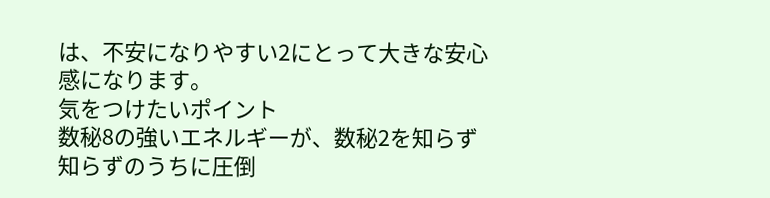は、不安になりやすい2にとって大きな安心感になります。
気をつけたいポイント
数秘8の強いエネルギーが、数秘2を知らず知らずのうちに圧倒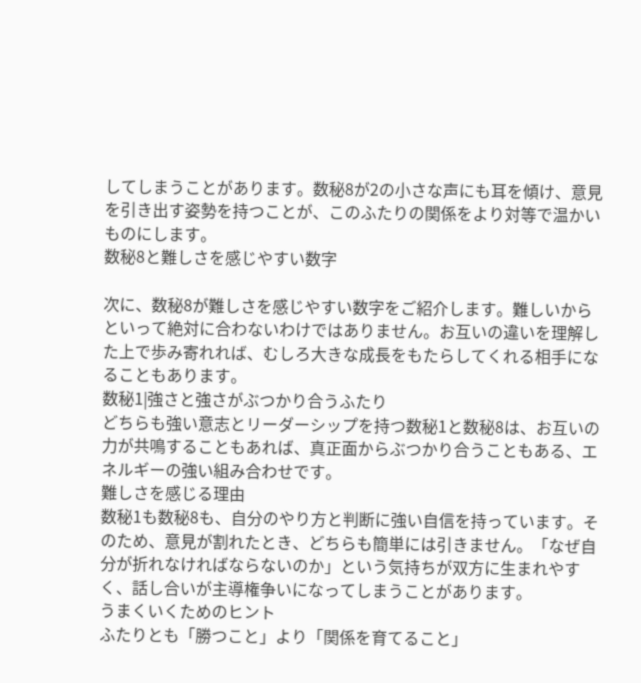してしまうことがあります。数秘8が2の小さな声にも耳を傾け、意見を引き出す姿勢を持つことが、このふたりの関係をより対等で温かいものにします。
数秘8と難しさを感じやすい数字

次に、数秘8が難しさを感じやすい数字をご紹介します。難しいからといって絶対に合わないわけではありません。お互いの違いを理解した上で歩み寄れれば、むしろ大きな成長をもたらしてくれる相手になることもあります。
数秘1|強さと強さがぶつかり合うふたり
どちらも強い意志とリーダーシップを持つ数秘1と数秘8は、お互いの力が共鳴することもあれば、真正面からぶつかり合うこともある、エネルギーの強い組み合わせです。
難しさを感じる理由
数秘1も数秘8も、自分のやり方と判断に強い自信を持っています。そのため、意見が割れたとき、どちらも簡単には引きません。「なぜ自分が折れなければならないのか」という気持ちが双方に生まれやすく、話し合いが主導権争いになってしまうことがあります。
うまくいくためのヒント
ふたりとも「勝つこと」より「関係を育てること」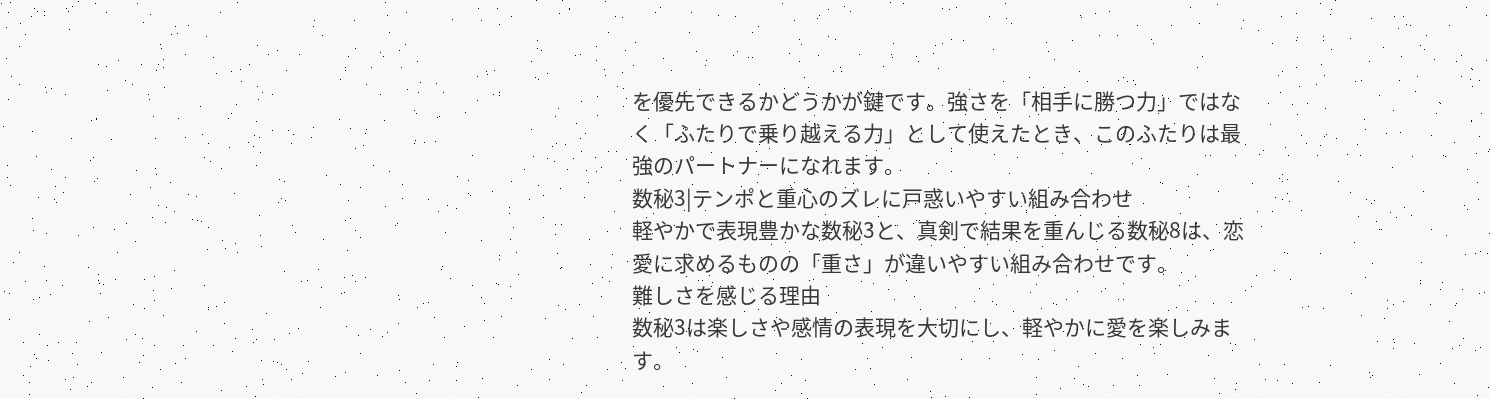を優先できるかどうかが鍵です。強さを「相手に勝つ力」ではなく「ふたりで乗り越える力」として使えたとき、このふたりは最強のパートナーになれます。
数秘3|テンポと重心のズレに戸惑いやすい組み合わせ
軽やかで表現豊かな数秘3と、真剣で結果を重んじる数秘8は、恋愛に求めるものの「重さ」が違いやすい組み合わせです。
難しさを感じる理由
数秘3は楽しさや感情の表現を大切にし、軽やかに愛を楽しみます。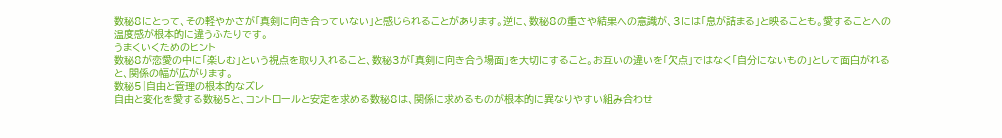数秘8にとって、その軽やかさが「真剣に向き合っていない」と感じられることがあります。逆に、数秘8の重さや結果への意識が、3には「息が詰まる」と映ることも。愛することへの温度感が根本的に違うふたりです。
うまくいくためのヒント
数秘8が恋愛の中に「楽しむ」という視点を取り入れること、数秘3が「真剣に向き合う場面」を大切にすること。お互いの違いを「欠点」ではなく「自分にないもの」として面白がれると、関係の幅が広がります。
数秘5|自由と管理の根本的なズレ
自由と変化を愛する数秘5と、コントロールと安定を求める数秘8は、関係に求めるものが根本的に異なりやすい組み合わせ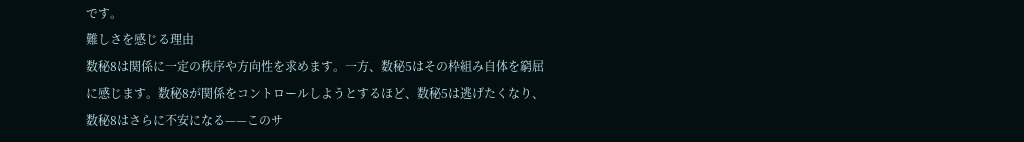です。
難しさを感じる理由
数秘8は関係に一定の秩序や方向性を求めます。一方、数秘5はその枠組み自体を窮屈に感じます。数秘8が関係をコントロールしようとするほど、数秘5は逃げたくなり、数秘8はさらに不安になる——このサ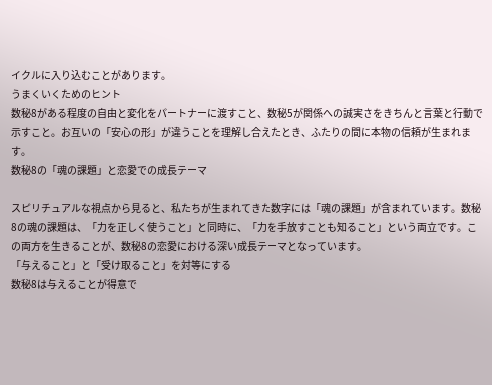イクルに入り込むことがあります。
うまくいくためのヒント
数秘8がある程度の自由と変化をパートナーに渡すこと、数秘5が関係への誠実さをきちんと言葉と行動で示すこと。お互いの「安心の形」が違うことを理解し合えたとき、ふたりの間に本物の信頼が生まれます。
数秘8の「魂の課題」と恋愛での成長テーマ

スピリチュアルな視点から見ると、私たちが生まれてきた数字には「魂の課題」が含まれています。数秘8の魂の課題は、「力を正しく使うこと」と同時に、「力を手放すことも知ること」という両立です。この両方を生きることが、数秘8の恋愛における深い成長テーマとなっています。
「与えること」と「受け取ること」を対等にする
数秘8は与えることが得意で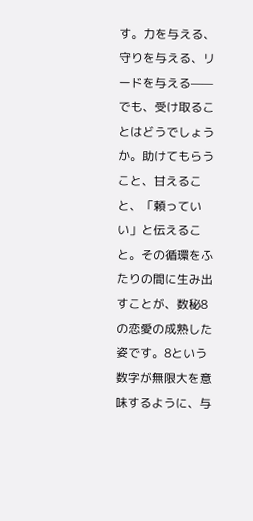す。力を与える、守りを与える、リードを与える——でも、受け取ることはどうでしょうか。助けてもらうこと、甘えること、「頼っていい」と伝えること。その循環をふたりの間に生み出すことが、数秘8の恋愛の成熟した姿です。8という数字が無限大を意味するように、与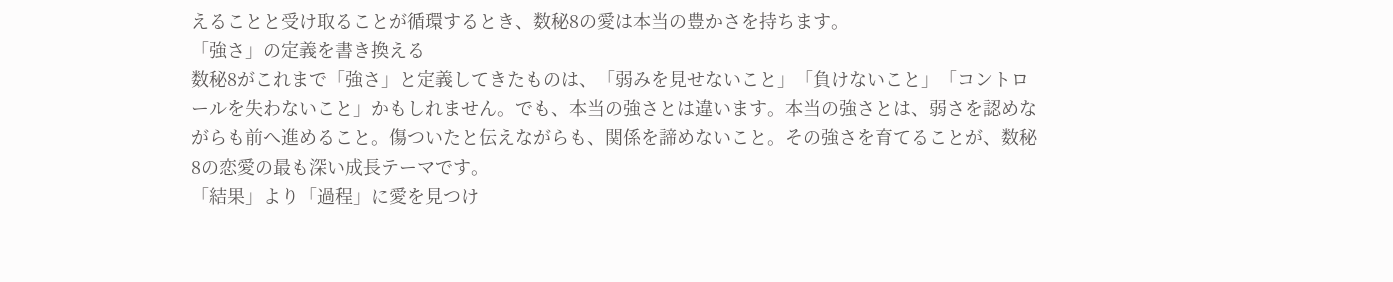えることと受け取ることが循環するとき、数秘8の愛は本当の豊かさを持ちます。
「強さ」の定義を書き換える
数秘8がこれまで「強さ」と定義してきたものは、「弱みを見せないこと」「負けないこと」「コントロールを失わないこと」かもしれません。でも、本当の強さとは違います。本当の強さとは、弱さを認めながらも前へ進めること。傷ついたと伝えながらも、関係を諦めないこと。その強さを育てることが、数秘8の恋愛の最も深い成長テーマです。
「結果」より「過程」に愛を見つけ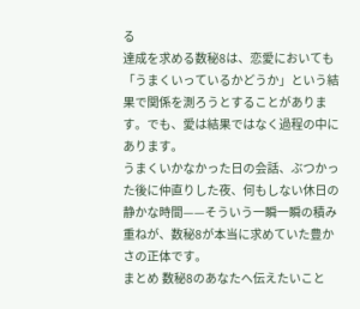る
達成を求める数秘8は、恋愛においても「うまくいっているかどうか」という結果で関係を測ろうとすることがあります。でも、愛は結果ではなく過程の中にあります。
うまくいかなかった日の会話、ぶつかった後に仲直りした夜、何もしない休日の静かな時間——そういう一瞬一瞬の積み重ねが、数秘8が本当に求めていた豊かさの正体です。
まとめ 数秘8のあなたへ伝えたいこと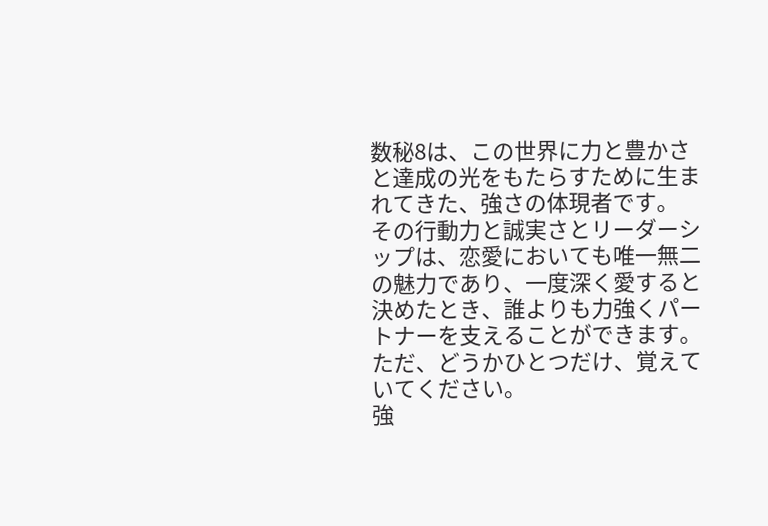数秘8は、この世界に力と豊かさと達成の光をもたらすために生まれてきた、強さの体現者です。
その行動力と誠実さとリーダーシップは、恋愛においても唯一無二の魅力であり、一度深く愛すると決めたとき、誰よりも力強くパートナーを支えることができます。
ただ、どうかひとつだけ、覚えていてください。
強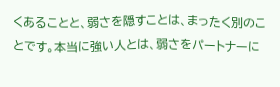くあることと、弱さを隠すことは、まったく別のことです。本当に強い人とは、弱さをパートナーに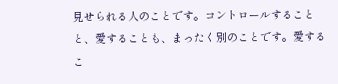見せられる人のことです。コントロールすることと、愛することも、まったく別のことです。愛するこ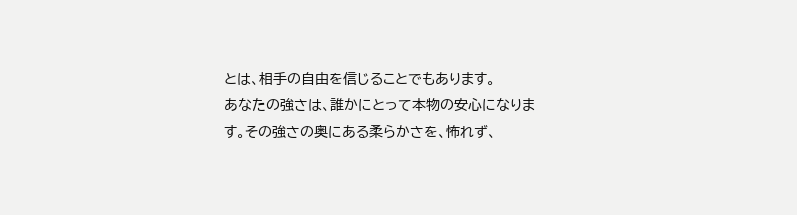とは、相手の自由を信じることでもあります。
あなたの強さは、誰かにとって本物の安心になります。その強さの奥にある柔らかさを、怖れず、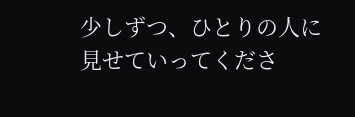少しずつ、ひとりの人に見せていってくださ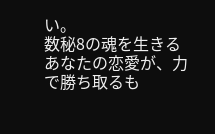い。
数秘8の魂を生きるあなたの恋愛が、力で勝ち取るも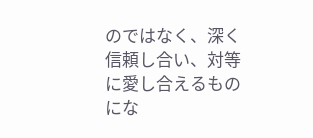のではなく、深く信頼し合い、対等に愛し合えるものにな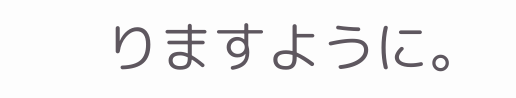りますように。